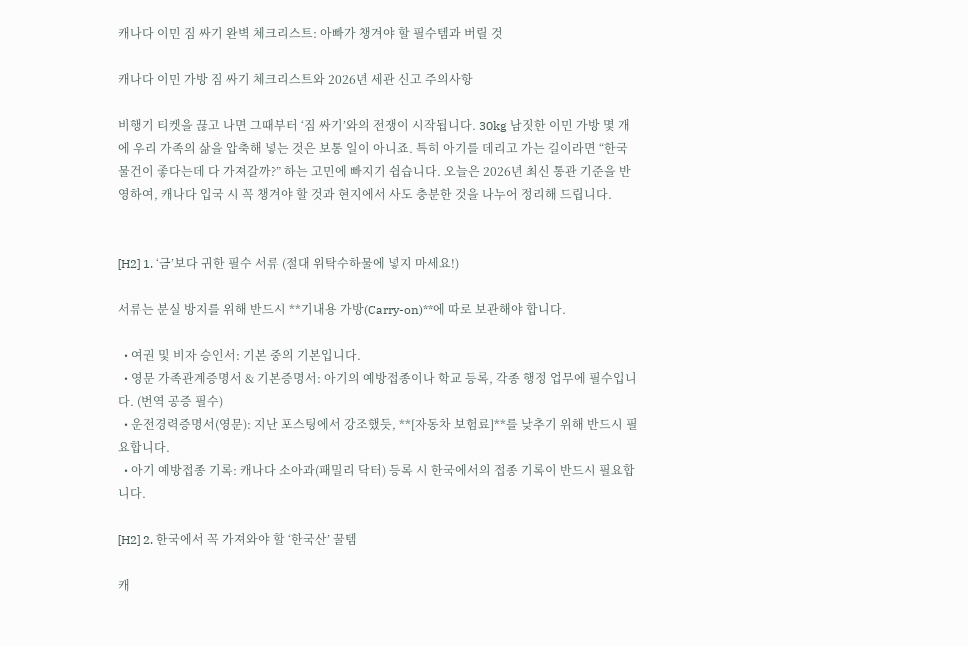캐나다 이민 짐 싸기 완벽 체크리스트: 아빠가 챙겨야 할 필수템과 버릴 것

캐나다 이민 가방 짐 싸기 체크리스트와 2026년 세관 신고 주의사항

비행기 티켓을 끊고 나면 그때부터 ‘짐 싸기’와의 전쟁이 시작됩니다. 30kg 남짓한 이민 가방 몇 개에 우리 가족의 삶을 압축해 넣는 것은 보통 일이 아니죠. 특히 아기를 데리고 가는 길이라면 “한국 물건이 좋다는데 다 가져갈까?” 하는 고민에 빠지기 쉽습니다. 오늘은 2026년 최신 통관 기준을 반영하여, 캐나다 입국 시 꼭 챙겨야 할 것과 현지에서 사도 충분한 것을 나누어 정리해 드립니다.


[H2] 1. ‘금’보다 귀한 필수 서류 (절대 위탁수하물에 넣지 마세요!)

서류는 분실 방지를 위해 반드시 **기내용 가방(Carry-on)**에 따로 보관해야 합니다.

  • 여권 및 비자 승인서: 기본 중의 기본입니다.
  • 영문 가족관계증명서 & 기본증명서: 아기의 예방접종이나 학교 등록, 각종 행정 업무에 필수입니다. (번역 공증 필수)
  • 운전경력증명서(영문): 지난 포스팅에서 강조했듯, **[자동차 보험료]**를 낮추기 위해 반드시 필요합니다.
  • 아기 예방접종 기록: 캐나다 소아과(패밀리 닥터) 등록 시 한국에서의 접종 기록이 반드시 필요합니다.

[H2] 2. 한국에서 꼭 가져와야 할 ‘한국산’ 꿀템

캐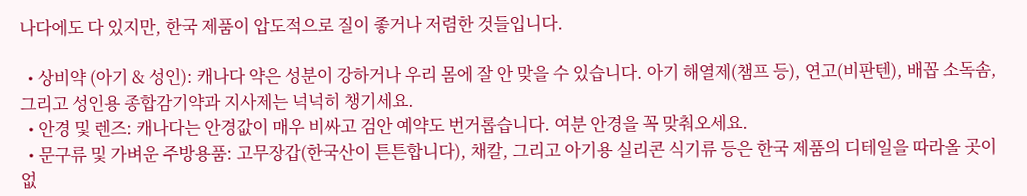나다에도 다 있지만, 한국 제품이 압도적으로 질이 좋거나 저렴한 것들입니다.

  • 상비약 (아기 & 성인): 캐나다 약은 성분이 강하거나 우리 몸에 잘 안 맞을 수 있습니다. 아기 해열제(챔프 등), 연고(비판텐), 배꼽 소독솜, 그리고 성인용 종합감기약과 지사제는 넉넉히 챙기세요.
  • 안경 및 렌즈: 캐나다는 안경값이 매우 비싸고 검안 예약도 번거롭습니다. 여분 안경을 꼭 맞춰오세요.
  • 문구류 및 가벼운 주방용품: 고무장갑(한국산이 튼튼합니다), 채칼, 그리고 아기용 실리콘 식기류 등은 한국 제품의 디테일을 따라올 곳이 없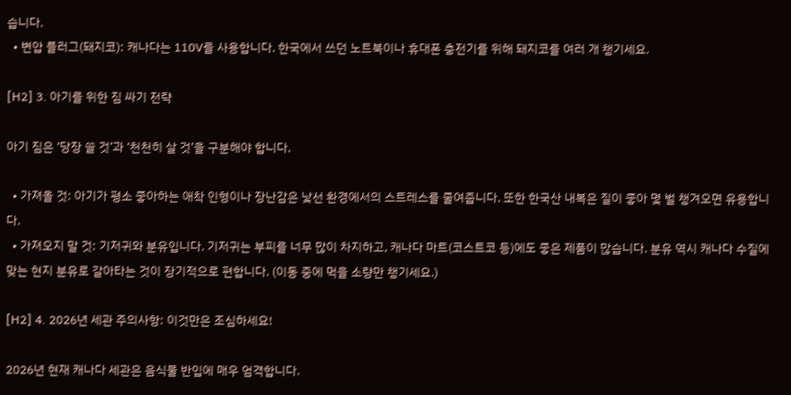습니다.
  • 변압 플러그(돼지코): 캐나다는 110V를 사용합니다. 한국에서 쓰던 노트북이나 휴대폰 충전기를 위해 돼지코를 여러 개 챙기세요.

[H2] 3. 아기를 위한 짐 싸기 전략

아기 짐은 ‘당장 쓸 것’과 ‘천천히 살 것’을 구분해야 합니다.

  • 가져올 것: 아기가 평소 좋아하는 애착 인형이나 장난감은 낯선 환경에서의 스트레스를 줄여줍니다. 또한 한국산 내복은 질이 좋아 몇 벌 챙겨오면 유용합니다.
  • 가져오지 말 것: 기저귀와 분유입니다. 기저귀는 부피를 너무 많이 차지하고, 캐나다 마트(코스트코 등)에도 좋은 제품이 많습니다. 분유 역시 캐나다 수질에 맞는 현지 분유로 갈아타는 것이 장기적으로 편합니다. (이동 중에 먹을 소량만 챙기세요.)

[H2] 4. 2026년 세관 주의사항: 이것만은 조심하세요!

2026년 현재 캐나다 세관은 음식물 반입에 매우 엄격합니다.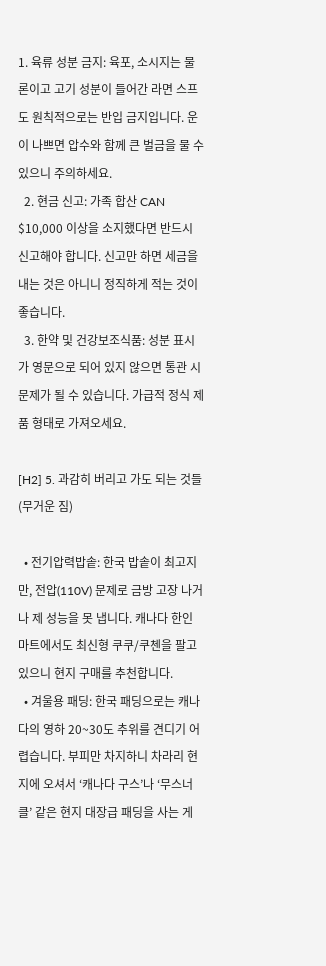1. 육류 성분 금지: 육포, 소시지는 물론이고 고기 성분이 들어간 라면 스프도 원칙적으로는 반입 금지입니다. 운이 나쁘면 압수와 함께 큰 벌금을 물 수 있으니 주의하세요.
  2. 현금 신고: 가족 합산 CAN $10,000 이상을 소지했다면 반드시 신고해야 합니다. 신고만 하면 세금을 내는 것은 아니니 정직하게 적는 것이 좋습니다.
  3. 한약 및 건강보조식품: 성분 표시가 영문으로 되어 있지 않으면 통관 시 문제가 될 수 있습니다. 가급적 정식 제품 형태로 가져오세요.

[H2] 5. 과감히 버리고 가도 되는 것들 (무거운 짐)

  • 전기압력밥솥: 한국 밥솥이 최고지만, 전압(110V) 문제로 금방 고장 나거나 제 성능을 못 냅니다. 캐나다 한인 마트에서도 최신형 쿠쿠/쿠첸을 팔고 있으니 현지 구매를 추천합니다.
  • 겨울용 패딩: 한국 패딩으로는 캐나다의 영하 20~30도 추위를 견디기 어렵습니다. 부피만 차지하니 차라리 현지에 오셔서 ‘캐나다 구스’나 ‘무스너클’ 같은 현지 대장급 패딩을 사는 게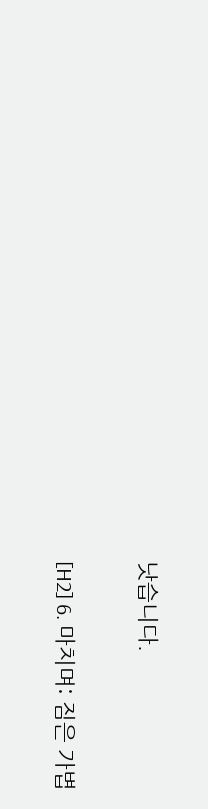낫습니다.

[H2] 6. 마치며: 짐은 가볍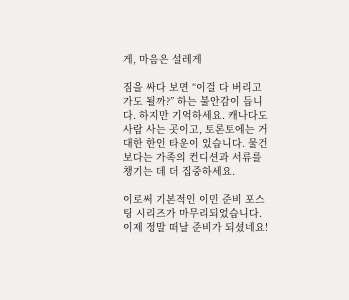게, 마음은 설레게

짐을 싸다 보면 “이걸 다 버리고 가도 될까?” 하는 불안감이 듭니다. 하지만 기억하세요. 캐나다도 사람 사는 곳이고, 토론토에는 거대한 한인 타운이 있습니다. 물건보다는 가족의 컨디션과 서류를 챙기는 데 더 집중하세요.

이로써 기본적인 이민 준비 포스팅 시리즈가 마무리되었습니다. 이제 정말 떠날 준비가 되셨네요!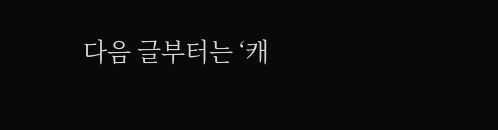다음 글부터는 ‘캐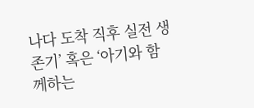나다 도착 직후 실전 생존기’ 혹은 ‘아기와 함께하는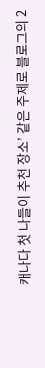캐나다 첫 나들이 추천 장소’ 같은 주제로 블로그의 2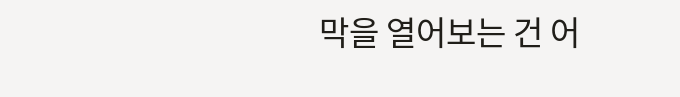막을 열어보는 건 어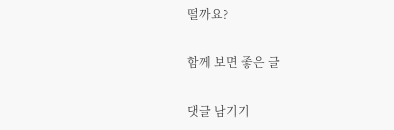떨까요?

함께 보면 좋은 글

댓글 남기기